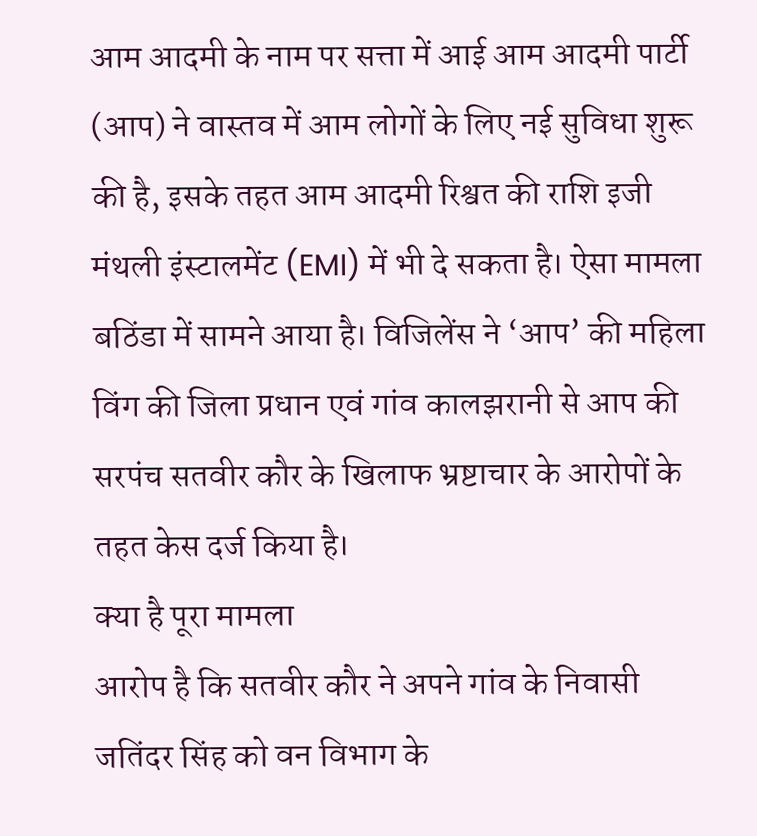आम आदमी के नाम पर सत्ता में आई आम आदमी पार्टी (आप) ने वास्तव में आम लोगों के लिए नई सुविधा शुरू की है, इसके तहत आम आदमी रिश्वत की राशि इजी मंथली इंस्टालमेंट (EMI) में भी दे सकता है। ऐसा मामला बठिंडा में सामने आया है। विजिलेंस ने ‘आप’ की महिला विंग की जिला प्रधान एवं गांव कालझरानी से आप की सरपंच सतवीर कौर के खिलाफ भ्रष्टाचार के आरोपों के तहत केस दर्ज किया है।
क्या है पूरा मामला
आरोप है कि सतवीर कौर ने अपने गांव के निवासी जतिंदर सिंह को वन विभाग के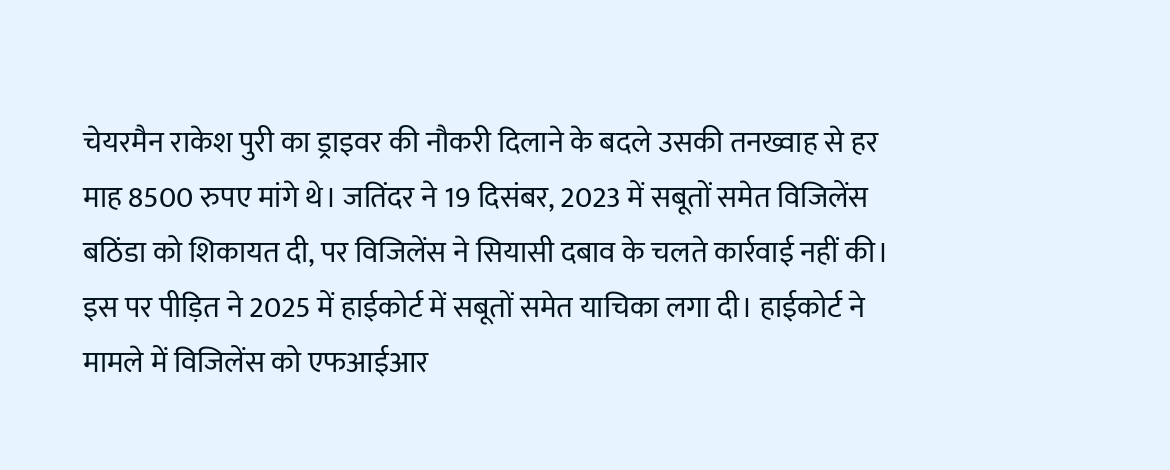चेयरमैन राकेश पुरी का ड्राइवर की नौकरी दिलाने के बदले उसकी तनख्वाह से हर माह 8500 रुपए मांगे थे। जतिंदर ने 19 दिसंबर, 2023 में सबूतों समेत विजिलेंस बठिंडा को शिकायत दी, पर विजिलेंस ने सियासी दबाव के चलते कार्रवाई नहीं की।
इस पर पीड़ित ने 2025 में हाईकोर्ट में सबूतों समेत याचिका लगा दी। हाईकोर्ट ने मामले में विजिलेंस को एफआईआर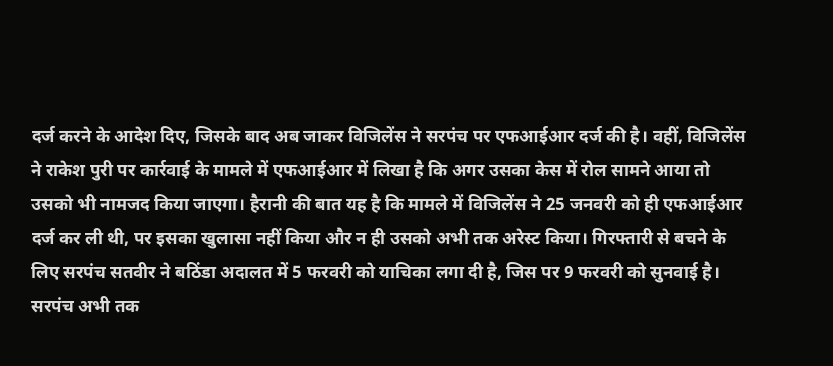दर्ज करने के आदेश दिए, जिसके बाद अब जाकर विजिलेंस ने सरपंच पर एफआईआर दर्ज की है। वहीं, विजिलेंस ने राकेश पुरी पर कार्रवाई के मामले में एफआईआर में लिखा है कि अगर उसका केस में रोल सामने आया तो उसको भी नामजद किया जाएगा। हैरानी की बात यह है कि मामले में विजिलेंस ने 25 जनवरी को ही एफआईआर दर्ज कर ली थी, पर इसका खुलासा नहीं किया और न ही उसको अभी तक अरेस्ट किया। गिरफ्तारी से बचने के लिए सरपंच सतवीर ने बठिंडा अदालत में 5 फरवरी को याचिका लगा दी है, जिस पर 9 फरवरी को सुनवाई है।
सरपंच अभी तक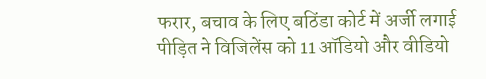फरार, बचाव के लिए बठिंडा कोर्ट में अर्जी लगाई पीड़ित ने विजिलेंस को 11 ऑडियो और वीडियो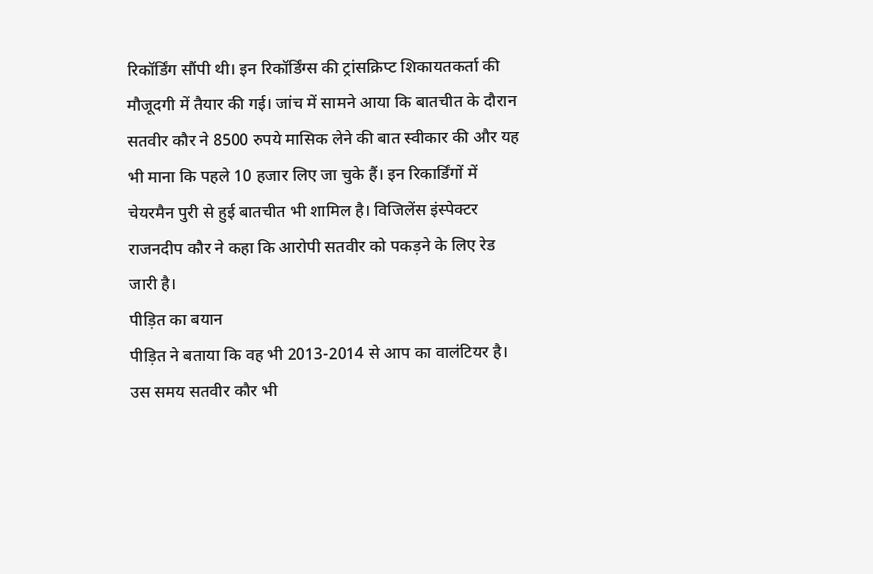रिकॉर्डिंग सौंपी थी। इन रिकॉर्डिंग्स की ट्रांसक्रिप्ट शिकायतकर्ता की मौजूदगी में तैयार की गई। जांच में सामने आया कि बातचीत के दौरान सतवीर कौर ने 8500 रुपये मासिक लेने की बात स्वीकार की और यह भी माना कि पहले 10 हजार लिए जा चुके हैं। इन रिकार्डिंगों में चेयरमैन पुरी से हुई बातचीत भी शामिल है। विजिलेंस इंस्पेक्टर राजनदीप कौर ने कहा कि आरोपी सतवीर को पकड़ने के लिए रेड जारी है।
पीड़ित का बयान
पीड़ित ने बताया कि वह भी 2013-2014 से आप का वालंटियर है। उस समय सतवीर कौर भी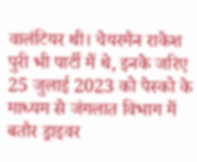वालंटियर थी। चेयरमैन राकेश पुरी भी पार्टी में थे, इनके जरिए 25 जुलाई 2023 को पेस्को के माध्यम से जंगलात विभाग में बतौर ड्राइवर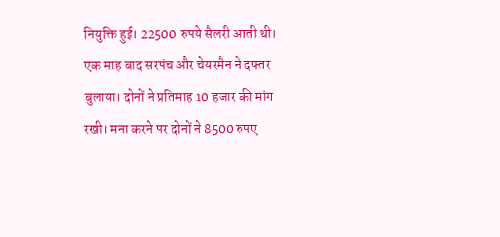नियुक्ति हुई। 22500 रुपये सैलरी आती थी। एक माह बाद सरपंच और चेयरमैन ने दफ्तर बुलाया। दोनों ने प्रतिमाह 10 हजार की मांग रखी। मना करने पर दोनों ने 8500 रुपए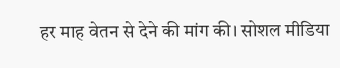हर माह वेतन से देने की मांग की। सोशल मीडिया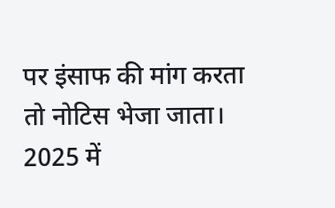पर इंसाफ की मांग करता तो नोटिस भेजा जाता। 2025 में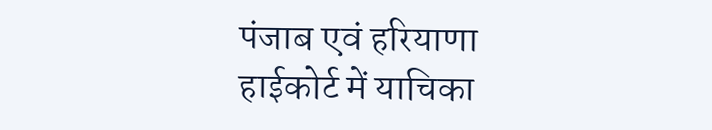पंजाब एवं हरियाणा हाईकोर्ट में याचिका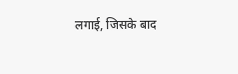लगाई, जिसके बाद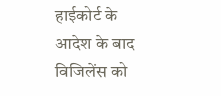हाईकोर्ट के आदेश के बाद विजिलेंस को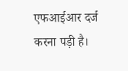एफआईआर दर्ज करना पड़ी है।